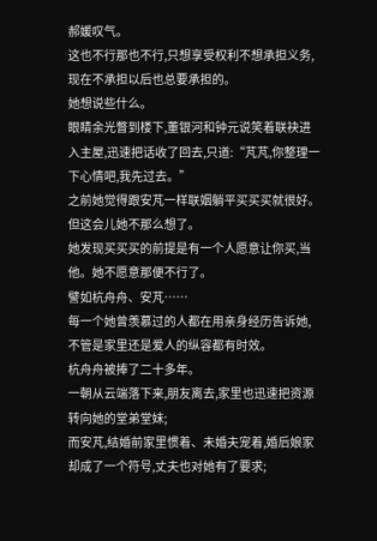郝媛叹气。
这也不行那也不行,只想享受权利不想承担义务,现在不承担以后也总要承担的。
她想说些什么。
眼睛余光瞥到楼下,董银河和钟元说笑着联袂进入主屋,迅速把话收了回去,只道:“芃芃,你整理一下心情吧,我先过去。”
之前她觉得跟安芃一样联姻躺平买买买就很好。
但这会儿她不那么想了。
她发现买买买的前提是有一个人愿意让你买,当他。她不愿意那便不行了。
譬如杭舟舟、安芃……
每一个她曾羡慕过的人都在用亲身经历告诉她,不管是家里还是爱人的纵容都有时效。
杭舟舟被捧了二十多年。
一朝从云端落下来,朋友离去,家里也迅速把资源转向她的堂弟堂妹;
而安芃,结婚前家里惯着、未婚夫宠着,婚后娘家却成了一个符号,丈夫也对她有了要求;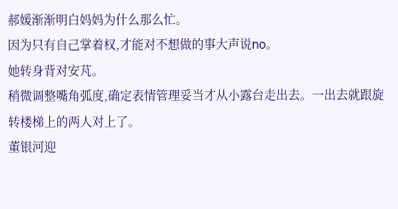郝媛渐渐明白妈妈为什么那么忙。
因为只有自己掌着权,才能对不想做的事大声说no。
她转身背对安芃。
稍微调整嘴角弧度,确定表情管理妥当才从小露台走出去。一出去就跟旋转楼梯上的两人对上了。
董银河迎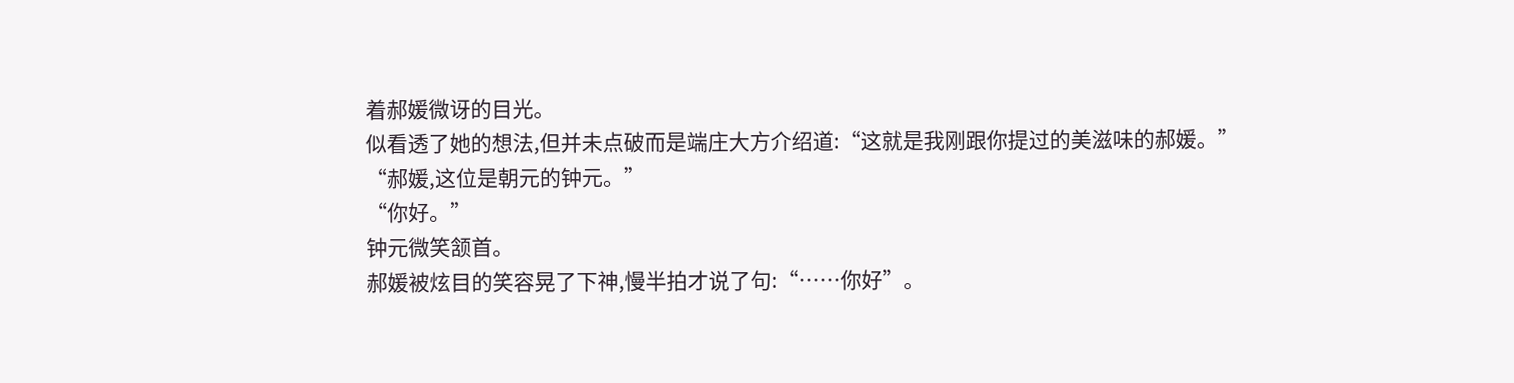着郝媛微讶的目光。
似看透了她的想法,但并未点破而是端庄大方介绍道:“这就是我刚跟你提过的美滋味的郝媛。”
“郝媛,这位是朝元的钟元。”
“你好。”
钟元微笑颔首。
郝媛被炫目的笑容晃了下神,慢半拍才说了句:“……你好”。